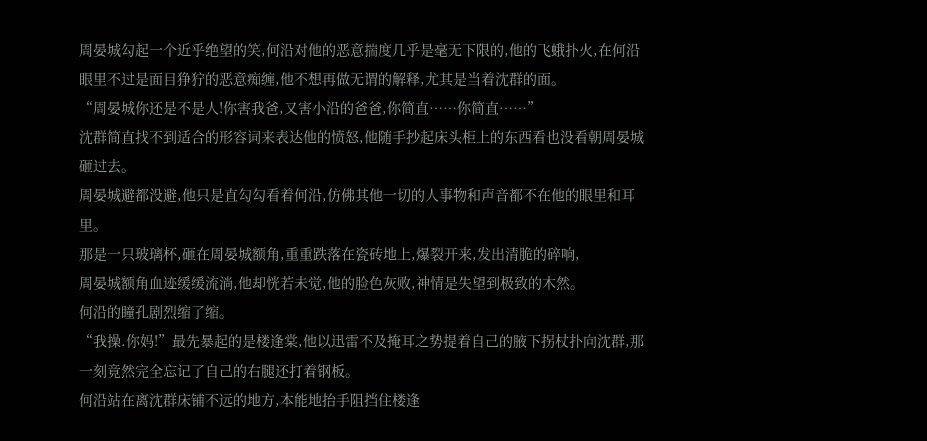周晏城勾起一个近乎绝望的笑,何沿对他的恶意揣度几乎是毫无下限的,他的飞蛾扑火,在何沿眼里不过是面目狰狞的恶意痴缠,他不想再做无谓的解释,尤其是当着沈群的面。
“周晏城你还是不是人!你害我爸,又害小沿的爸爸,你简直……你简直……”
沈群简直找不到适合的形容词来表达他的愤怒,他随手抄起床头柜上的东西看也没看朝周晏城砸过去。
周晏城避都没避,他只是直勾勾看着何沿,仿佛其他一切的人事物和声音都不在他的眼里和耳里。
那是一只玻璃杯,砸在周晏城额角,重重跌落在瓷砖地上,爆裂开来,发出清脆的碎响,
周晏城额角血迹缓缓流淌,他却恍若未觉,他的脸色灰败,神情是失望到极致的木然。
何沿的瞳孔剧烈缩了缩。
“我操.你妈!”最先暴起的是楼逢棠,他以迅雷不及掩耳之势提着自己的腋下拐杖扑向沈群,那一刻竟然完全忘记了自己的右腿还打着钢板。
何沿站在离沈群床铺不远的地方,本能地抬手阻挡住楼逢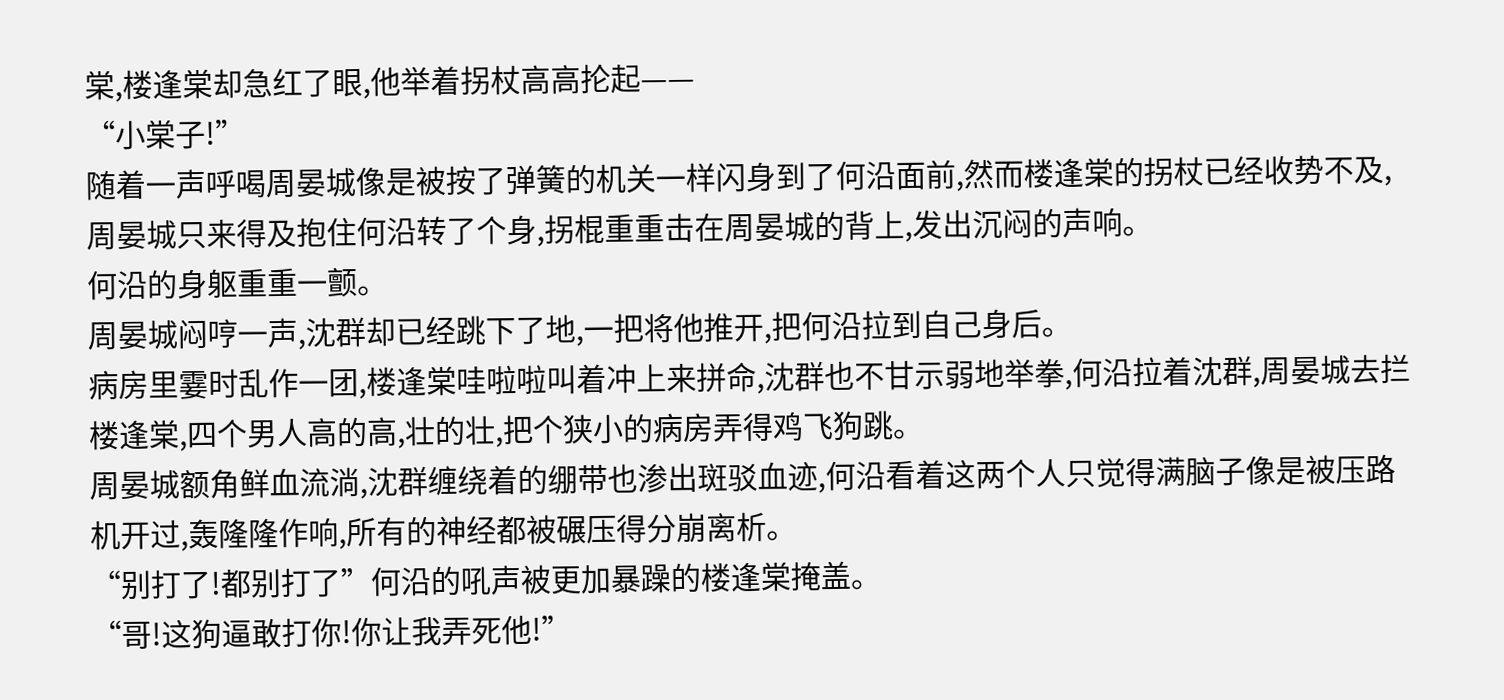棠,楼逢棠却急红了眼,他举着拐杖高高抡起——
“小棠子!”
随着一声呼喝周晏城像是被按了弹簧的机关一样闪身到了何沿面前,然而楼逢棠的拐杖已经收势不及,周晏城只来得及抱住何沿转了个身,拐棍重重击在周晏城的背上,发出沉闷的声响。
何沿的身躯重重一颤。
周晏城闷哼一声,沈群却已经跳下了地,一把将他推开,把何沿拉到自己身后。
病房里霎时乱作一团,楼逢棠哇啦啦叫着冲上来拼命,沈群也不甘示弱地举拳,何沿拉着沈群,周晏城去拦楼逢棠,四个男人高的高,壮的壮,把个狭小的病房弄得鸡飞狗跳。
周晏城额角鲜血流淌,沈群缠绕着的绷带也渗出斑驳血迹,何沿看着这两个人只觉得满脑子像是被压路机开过,轰隆隆作响,所有的神经都被碾压得分崩离析。
“别打了!都别打了”何沿的吼声被更加暴躁的楼逢棠掩盖。
“哥!这狗逼敢打你!你让我弄死他!”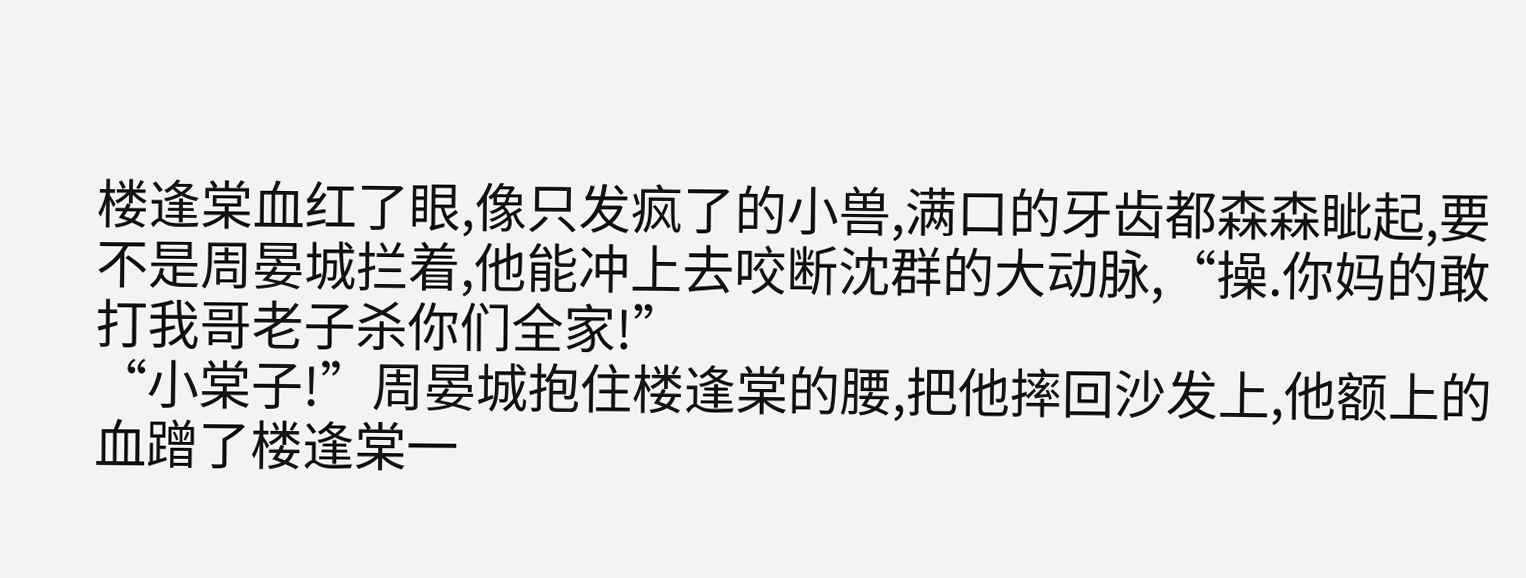楼逢棠血红了眼,像只发疯了的小兽,满口的牙齿都森森眦起,要不是周晏城拦着,他能冲上去咬断沈群的大动脉,“操.你妈的敢打我哥老子杀你们全家!”
“小棠子!”周晏城抱住楼逢棠的腰,把他摔回沙发上,他额上的血蹭了楼逢棠一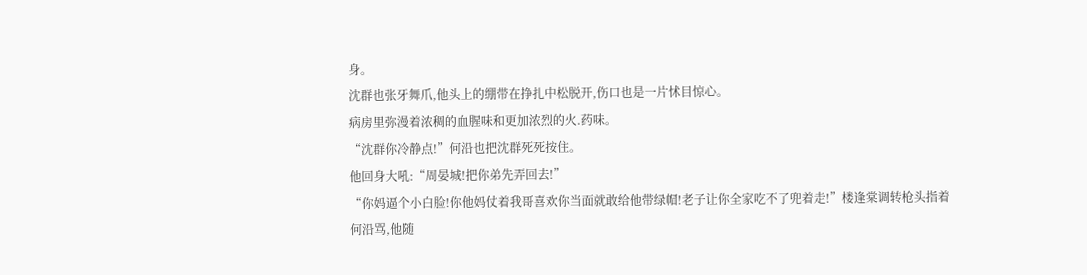身。
沈群也张牙舞爪,他头上的绷带在挣扎中松脱开,伤口也是一片怵目惊心。
病房里弥漫着浓稠的血腥味和更加浓烈的火.药味。
“沈群你冷静点!”何沿也把沈群死死按住。
他回身大吼:“周晏城!把你弟先弄回去!”
“你妈逼个小白脸!你他妈仗着我哥喜欢你当面就敢给他带绿帽!老子让你全家吃不了兜着走!”楼逢棠调转枪头指着何沿骂,他随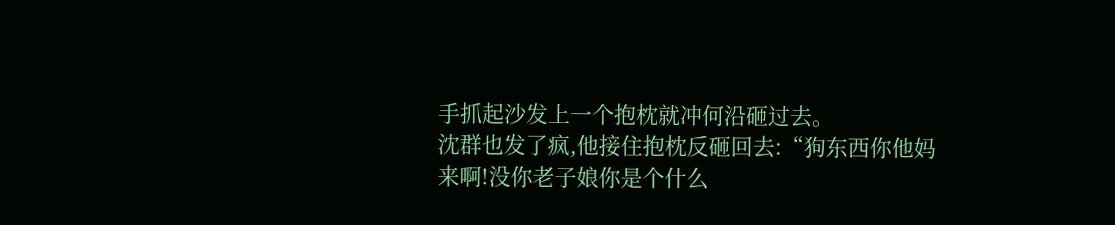手抓起沙发上一个抱枕就冲何沿砸过去。
沈群也发了疯,他接住抱枕反砸回去:“狗东西你他妈来啊!没你老子娘你是个什么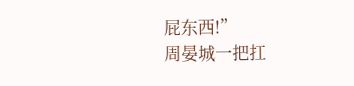屁东西!”
周晏城一把扛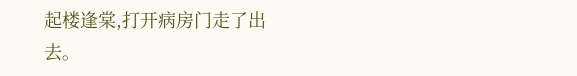起楼逢棠,打开病房门走了出去。